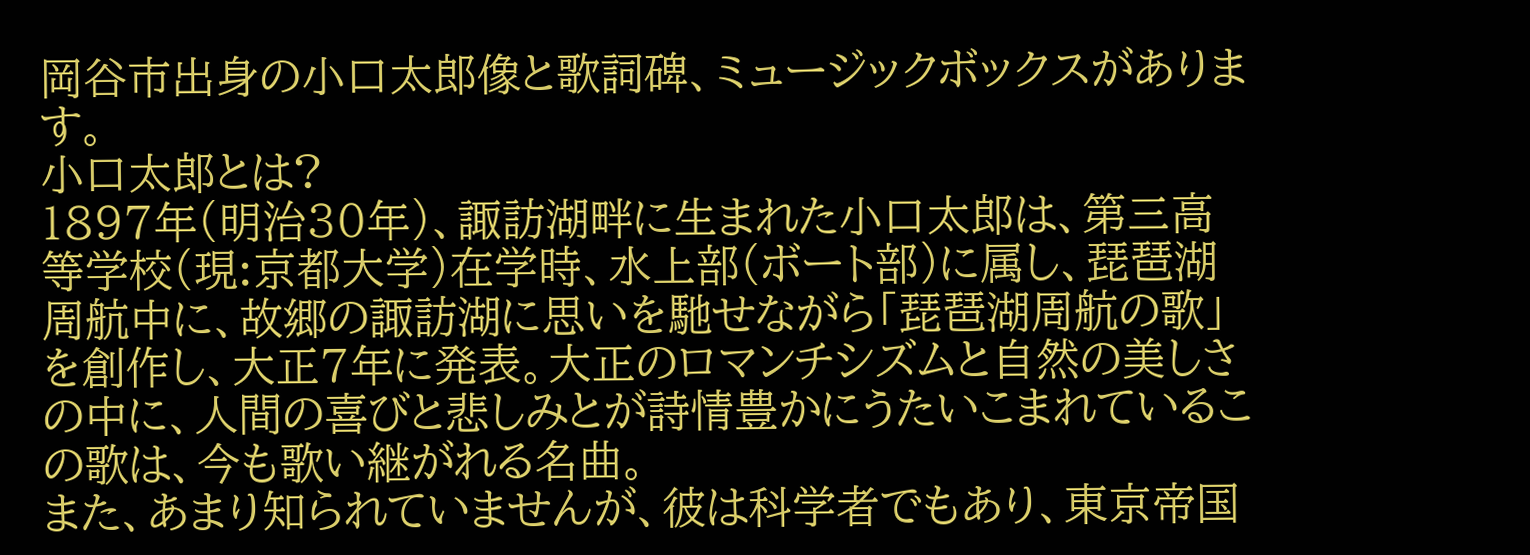岡谷市出身の小口太郎像と歌詞碑、ミュージックボックスがあります。
小口太郎とは?
1897年(明治30年)、諏訪湖畔に生まれた小口太郎は、第三高等学校(現:京都大学)在学時、水上部(ボート部)に属し、琵琶湖周航中に、故郷の諏訪湖に思いを馳せながら「琵琶湖周航の歌」を創作し、大正7年に発表。大正のロマンチシズムと自然の美しさの中に、人間の喜びと悲しみとが詩情豊かにうたいこまれているこの歌は、今も歌い継がれる名曲。
また、あまり知られていませんが、彼は科学者でもあり、東京帝国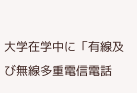大学在学中に「有線及び無線多重電信電話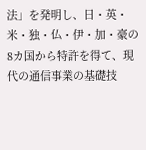法」を発明し、日・英・米・独・仏・伊・加・豪の8カ国から特許を得て、現代の通信事業の基礎技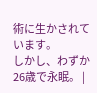術に生かされています。
しかし、わずか26歳で永眠。 |